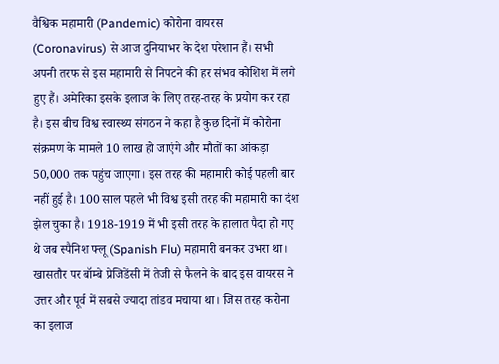वैश्विक महामारी (Pandemic) कोरोना वायरस (Coronavirus) से आज दुनियाभर के देश परेशान हैं। सभी अपनी तरफ से इस महामारी से निपटने की हर संभव कोशिश में लगे हुए हैं। अमेरिका इसके इलाज के लिए तरह-तरह के प्रयोग कर रहा है। इस बीच विश्व स्वास्थ्य संगठन ने कहा है कुछ दिनों में कोरोना संक्रमण के मामले 10 लाख हो जाएंगे और मौतों का आंकड़ा 50,000 तक पहुंच जाएगा। इस तरह की महामारी कोई पहली बार नहीं हुई है। 100 साल पहले भी विश्व इसी तरह की महामारी का दंश झेल चुका है। 1918-1919 में भी इसी तरह के हालात पैदा हो गए थे जब स्पैनिश फ्लू (Spanish Flu) महामारी बनकर उभरा था।
खासतौर पर बॉम्बे प्रेजिडेंसी में तेजी से फैलने के बाद इस वायरस ने उत्तर और पूर्व में सबसे ज्यादा तांडव मचाया था। जिस तरह करोना का इलाज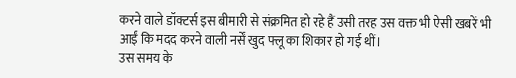करने वाले डॉक्टर्स इस बीमारी से संक्रमित हो रहे हैं उसी तरह उस वक्त भी ऐसी खबरें भी आईं कि मदद करने वाली नर्सें खुद फ्लू का शिकार हो गई थीं।
उस समय के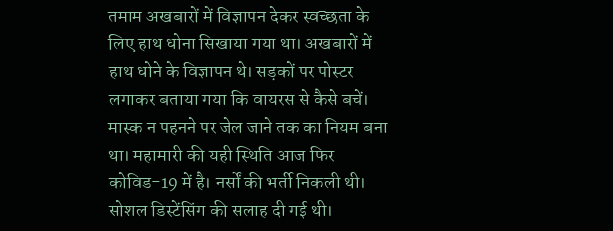तमाम अखबारों में विज्ञापन देकर स्वच्छता के लिए हाथ धोना सिखाया गया था। अखबारों में हाथ धोने के विज्ञापन थे। सड़कों पर पोस्टर लगाकर बताया गया कि वायरस से कैसे बचें। मास्क न पहनने पर जेल जाने तक का नियम बना था। महामारी की यही स्थिति आज फिर कोविड-19 में है। नर्सों की भर्ती निकली थी। सोशल डिस्टेंसिंग की सलाह दी गई थी।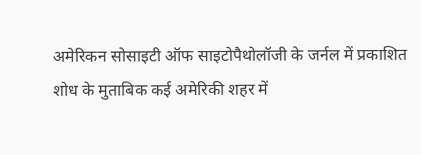अमेरिकन सोसाइटी ऑफ साइटोपैथोलॉजी के जर्नल में प्रकाशित शोध के मुताबिक कई अमेरिकी शहर में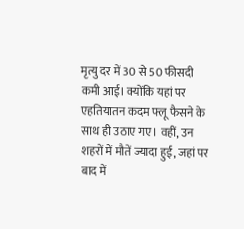मृत्यु दर में 30 से 50 फीसदी कमी आई। क्योंकि यहां पर एहतियातन कदम फ्लू फैसने के साथ ही उठाए गए। वहीं, उन शहरों में मौतें ज्यादा हुई, जहां पर बाद में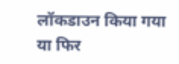लॉकडाउन किया गया या फिर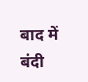बाद में बंदी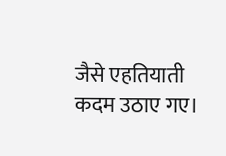जैसे एहतियाती कदम उठाए गए।